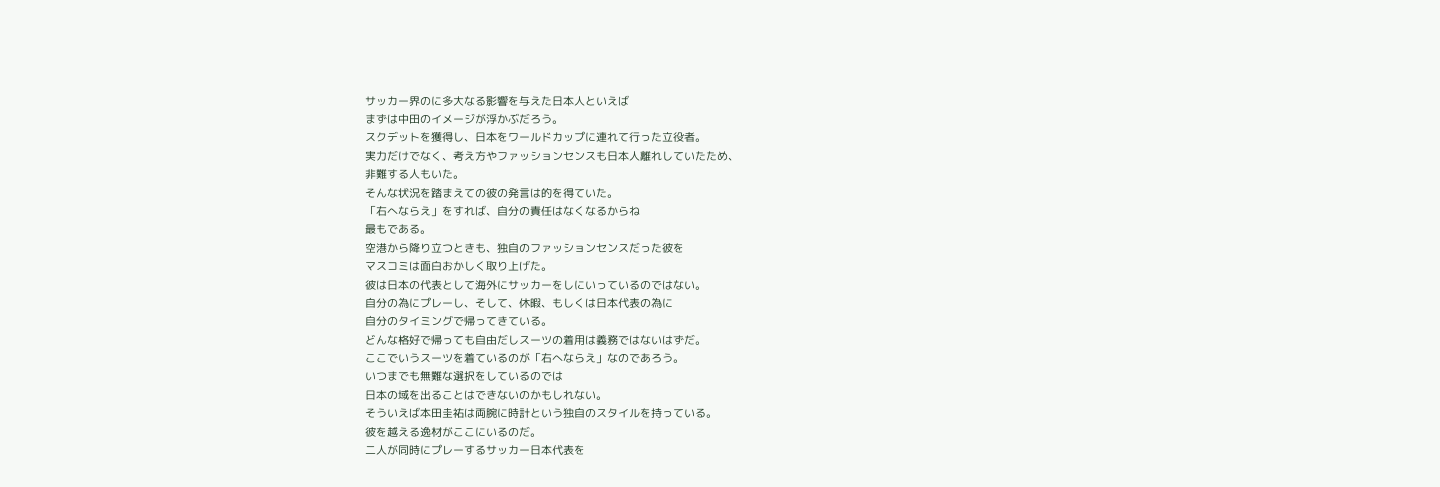サッカー界のに多大なる影響を与えた日本人といえば
まずは中田のイメージが浮かぶだろう。
スクデットを獲得し、日本をワールドカップに連れて行った立役者。
実力だけでなく、考え方やファッションセンスも日本人離れしていたため、
非難する人もいた。
そんな状況を踏まえての彼の発言は的を得ていた。
「右へならえ」をすれば、自分の責任はなくなるからね
最もである。
空港から降り立つときも、独自のファッションセンスだった彼を
マスコミは面白おかしく取り上げた。
彼は日本の代表として海外にサッカーをしにいっているのではない。
自分の為にプレーし、そして、休暇、もしくは日本代表の為に
自分のタイミングで帰ってきている。
どんな格好で帰っても自由だしスーツの着用は義務ではないはずだ。
ここでいうスーツを着ているのが「右へならえ」なのであろう。
いつまでも無難な選択をしているのでは
日本の域を出ることはできないのかもしれない。
そういえば本田圭祐は両腕に時計という独自のスタイルを持っている。
彼を越える逸材がここにいるのだ。
二人が同時にプレーするサッカー日本代表を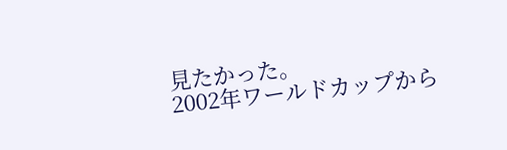見たかった。
2002年ワールドカップから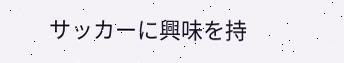サッカーに興味を持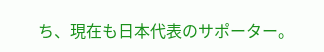ち、現在も日本代表のサポーター。